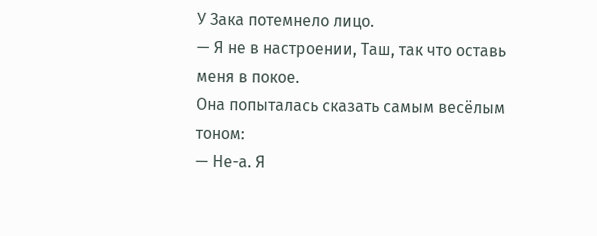У Зака потемнело лицо.
— Я не в настроении, Таш, так что оставь меня в покое.
Она попыталась сказать самым весёлым тоном:
— Не-а. Я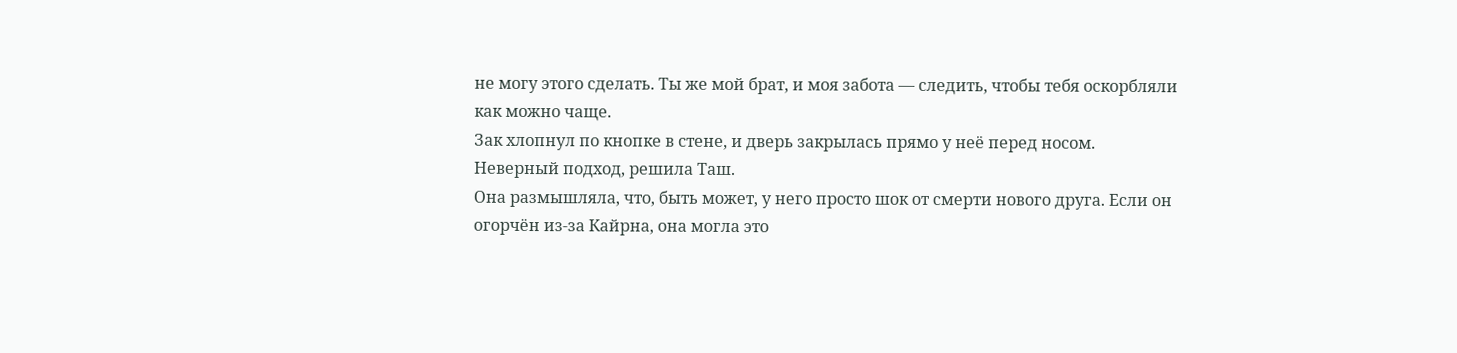не могу этого сделать. Ты же мой брат, и моя забота — следить, чтобы тебя оскорбляли как можно чаще.
Зак хлопнул по кнопке в стене, и дверь закрылась прямо у неё перед носом.
Неверный подход, решила Таш.
Она размышляла, что, быть может, у него просто шок от смерти нового друга. Если он огорчён из-за Кайрна, она могла это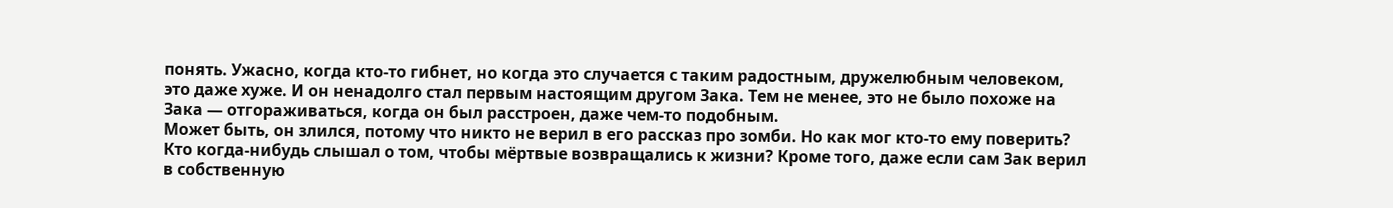понять. Ужасно, когда кто-то гибнет, но когда это случается с таким радостным, дружелюбным человеком, это даже хуже. И он ненадолго стал первым настоящим другом Зака. Тем не менее, это не было похоже на Зака — отгораживаться, когда он был расстроен, даже чем-то подобным.
Может быть, он злился, потому что никто не верил в его рассказ про зомби. Но как мог кто-то ему поверить? Кто когда-нибудь слышал о том, чтобы мёртвые возвращались к жизни? Кроме того, даже если сам Зак верил в собственную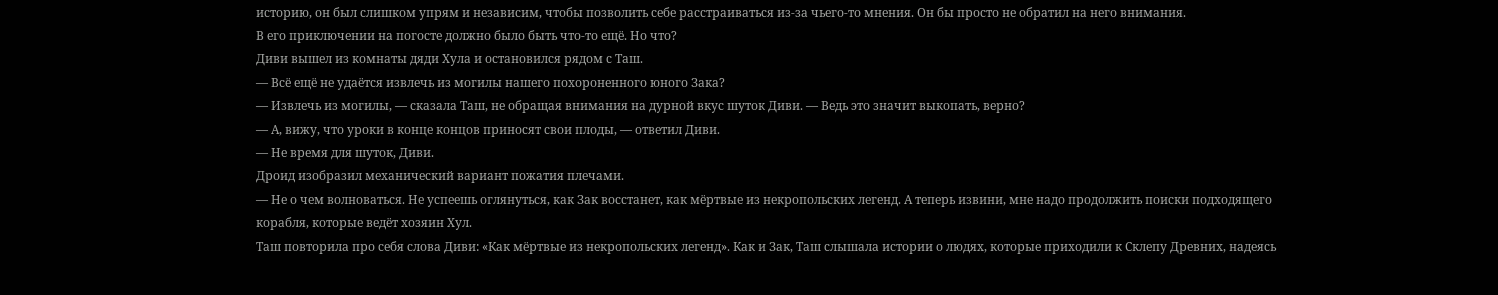историю, он был слишком упрям и независим, чтобы позволить себе расстраиваться из-за чьего-то мнения. Он бы просто не обратил на него внимания.
В его приключении на погосте должно было быть что-то ещё. Но что?
Диви вышел из комнаты дяди Хула и остановился рядом с Таш.
— Всё ещё не удаётся извлечь из могилы нашего похороненного юного Зака?
— Извлечь из могилы, — сказала Таш, не обращая внимания на дурной вкус шуток Диви. — Ведь это значит выкопать, верно?
— А, вижу, что уроки в конце концов приносят свои плоды, — ответил Диви.
— Не время для шуток, Диви.
Дроид изобразил механический вариант пожатия плечами.
— Не о чем волноваться. Не успеешь оглянуться, как Зак восстанет, как мёртвые из некропольских легенд. А теперь извини, мне надо продолжить поиски подходящего корабля, которые ведёт хозяин Хул.
Таш повторила про себя слова Диви: «Как мёртвые из некропольских легенд». Как и Зак, Таш слышала истории о людях, которые приходили к Склепу Древних, надеясь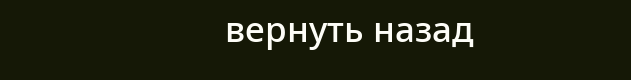вернуть назад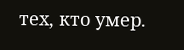тех, кто умер.